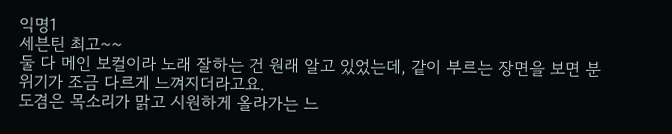익명1
세븐틴 최고~~
둘 다 메인 보컬이라 노래 잘하는 건 원래 알고 있었는데, 같이 부르는 장면을 보면 분위기가 조금 다르게 느껴지더라고요.
도겸은 목소리가 맑고 시원하게 올라가는 느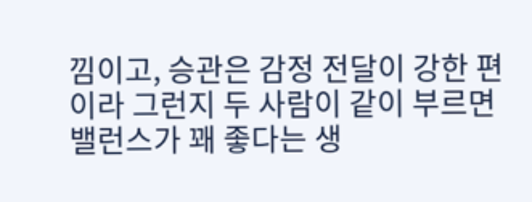낌이고, 승관은 감정 전달이 강한 편이라 그런지 두 사람이 같이 부르면 밸런스가 꽤 좋다는 생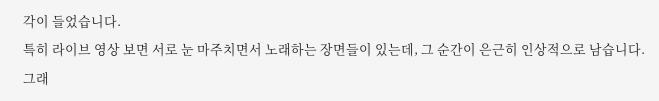각이 들었습니다.
특히 라이브 영상 보면 서로 눈 마주치면서 노래하는 장면들이 있는데, 그 순간이 은근히 인상적으로 남습니다.
그래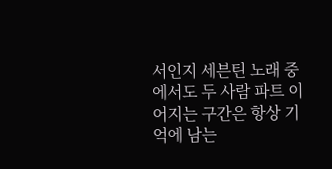서인지 세븐틴 노래 중에서도 두 사람 파트 이어지는 구간은 항상 기억에 남는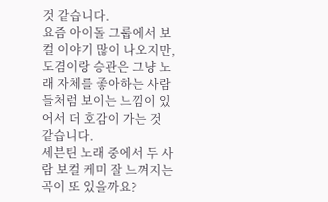것 같습니다.
요즘 아이돌 그룹에서 보컬 이야기 많이 나오지만, 도겸이랑 승관은 그냥 노래 자체를 좋아하는 사람들처럼 보이는 느낌이 있어서 더 호감이 가는 것 같습니다.
세븐틴 노래 중에서 두 사람 보컬 케미 잘 느껴지는 곡이 또 있을까요?